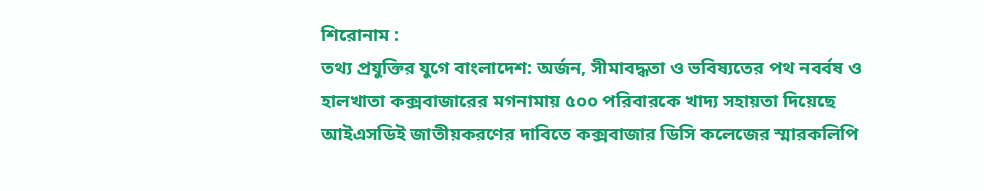শিরোনাম :
তথ্য প্রযুক্তির যুগে বাংলাদেশ: অর্জন, সীমাবদ্ধতা ও ভবিষ্যতের পথ নবর্বষ ও হালখাতা কক্সবাজারের মগনামায় ৫০০ পরিবারকে খাদ্য সহায়তা দিয়েছে আইএসডিই জাতীয়করণের দাবিতে কক্সবাজার ডিসি কলেজের স্মারকলিপি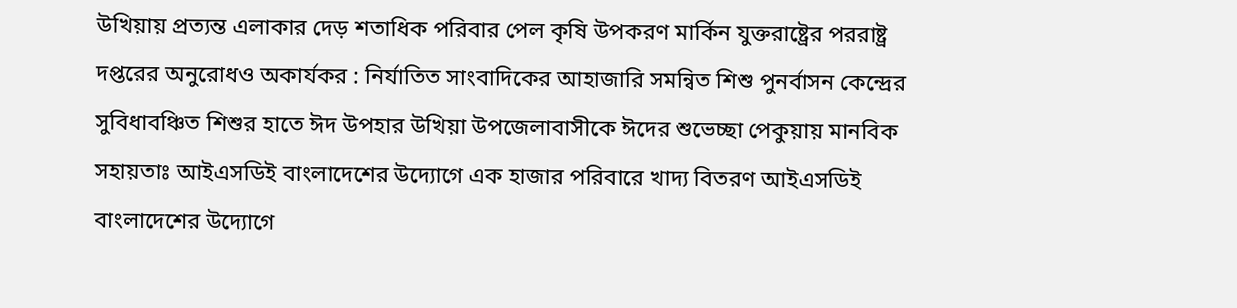উখিয়ায় প্রত্যন্ত এলাকার দেড় শতাধিক পরিবার পেল কৃষি উপকরণ মার্কিন যুক্তরাষ্ট্রের পররাষ্ট্র দপ্তরের অনুরোধও অকার্যকর : নির্যাতিত সাংবাদিকের আহাজারি সমন্বিত শিশু পুনর্বাসন কেন্দ্রের সুবিধাবঞ্চিত শিশুর হাতে ঈদ উপহার উখিয়া উপজেলাবাসীকে ঈদের শুভেচ্ছা পেকুয়ায় মানবিক সহায়তাঃ আইএসডিই বাংলাদেশের উদ্যোগে এক হাজার পরিবারে খাদ্য বিতরণ আইএসডিই বাংলাদেশের উদ্যোগে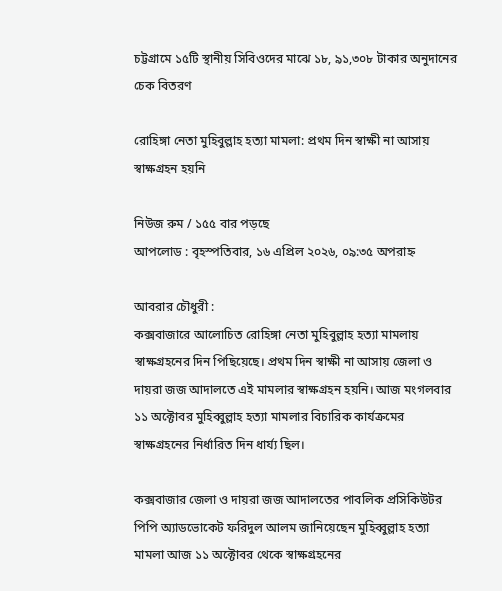চট্টগ্রামে ১৫টি স্থানীয় সিবিওদের মাঝে ১৮, ৯১,৩০৮ টাকার অনুদানের চেক বিতরণ

রোহিঙ্গা নেতা মুহিবুল্লাহ হত্যা মামলা: প্রথম দিন স্বাক্ষী না আসায় স্বাক্ষগ্রহন হয়নি

নিউজ রুম / ১৫৫ বার পড়ছে
আপলোড : বৃহস্পতিবার, ১৬ এপ্রিল ২০২৬, ০৯:৩৫ অপরাহ্ন

আবরার চৌধুরী :
কক্সবাজারে আলোচিত রোহিঙ্গা নেতা মুহিবুল্লাহ হত্যা মামলায় স্বাক্ষগ্রহনের দিন পিছিয়েছে। প্রথম দিন স্বাক্ষী না আসায় জেলা ও দায়রা জজ আদালতে এই মামলার স্বাক্ষগ্রহন হয়নি। আজ মংগলবার ১১ অক্টোবর মুহিব্বুল্লাহ হত্যা মামলার বিচারিক কার্যক্রমের স্বাক্ষগ্রহনের নির্ধারিত দিন ধার্য্য ছিল।

কক্সবাজার জেলা ও দায়রা জজ আদালতের পাবলিক প্রসিকিউটর পিপি অ্যাডভোকেট ফরিদুল আলম জানিয়েছেন মুহিব্বুল্লাহ হত্যা মামলা আজ ১১ অক্টোবর থেকে স্বাক্ষগ্রহনের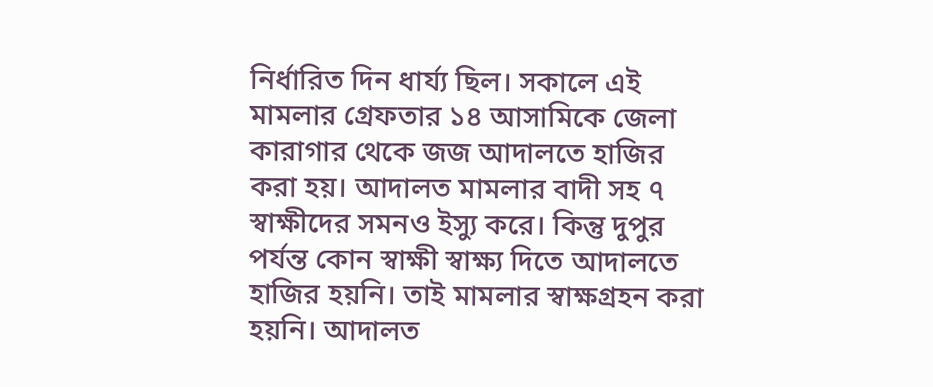নির্ধারিত দিন ধার্য্য ছিল। সকালে এই মামলার গ্রেফতার ১৪ আসামিকে জেলা কারাগার থেকে জজ আদালতে হাজির করা হয়। আদালত মামলার বাদী সহ ৭ স্বাক্ষীদের সমনও ইস্যু করে। কিন্তু দুপুর পর্যন্ত কোন স্বাক্ষী স্বাক্ষ্য দিতে আদালতে হাজির হয়নি। তাই মামলার স্বাক্ষগ্রহন করা হয়নি। আদালত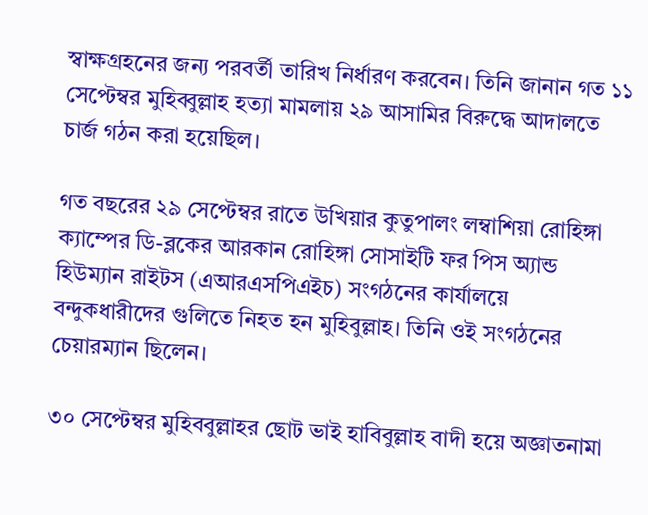স্বাক্ষগ্রহনের জন্য পরবর্তী তারিখ নির্ধারণ করবেন। তিনি জানান গত ১১ সেপ্টেম্বর মুহিব্বুল্লাহ হত্যা মামলায় ২৯ আসামির বিরুদ্ধে আদালতে চার্জ গঠন করা হয়েছিল।

গত বছরের ২৯ সেপ্টেম্বর রাতে উখিয়ার কুতুপালং লম্বাশিয়া রোহিঙ্গা ক্যাম্পের ডি-ব্লকের আরকান রোহিঙ্গা সোসাইটি ফর পিস অ্যান্ড হিউম্যান রাইটস (এআরএসপিএইচ) সংগঠনের কার্যালয়ে বন্দুকধারীদের গুলিতে নিহত হন মুহিবুল্লাহ। তিনি ওই সংগঠনের চেয়ারম্যান ছিলেন।

৩০ সেপ্টেম্বর মুহিববুল্লাহর ছোট ভাই হাবিবুল্লাহ বাদী হয়ে অজ্ঞাতনামা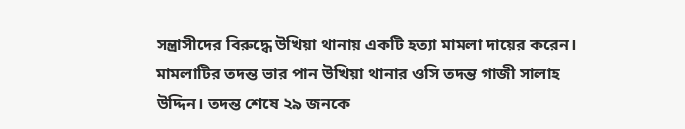সন্ত্রাসীদের বিরুদ্ধে উখিয়া থানায় একটি হত্যা মামলা দায়ের করেন। মামলাটির তদন্ত ভার পান উখিয়া থানার ওসি তদন্ত গাজী সালাহ উদ্দিন। তদন্ত শেষে ২৯ জনকে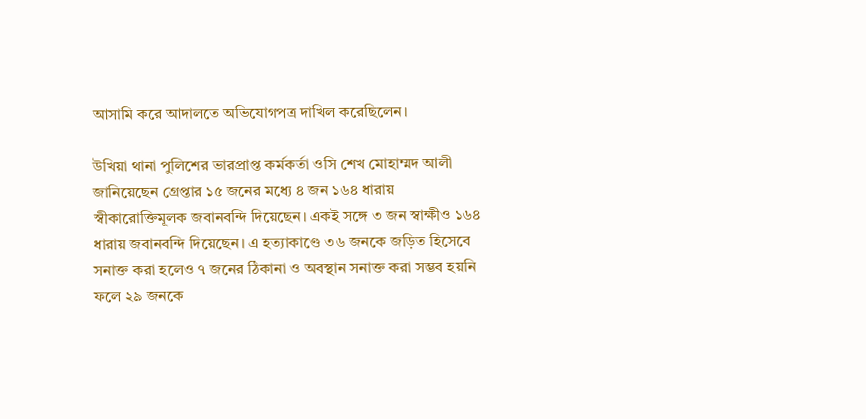আসামি করে আদালতে অভিযোগপত্র দাখিল করেছিলেন।

উখিয়া থানা পুলিশের ভারপ্রাপ্ত কর্মকর্তা ওসি শেখ মোহাম্মদ আলী জানিয়েছেন গ্রেপ্তার ১৫ জনের মধ্যে ৪ জন ১৬৪ ধারায় স্বীকারোক্তিমূলক জবানবন্দি দিয়েছেন। একই সঙ্গে ৩ জন স্বাক্ষীও ১৬৪ ধারায় জবানবন্দি দিয়েছেন। এ হত্যাকাণ্ডে ৩৬ জনকে জড়িত হিসেবে সনাক্ত করা হলেও ৭ জনের ঠিকানা ও অবস্থান সনাক্ত করা সম্ভব হয়নি ফলে ২৯ জনকে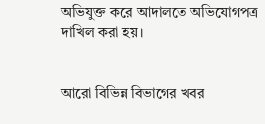অভিযুক্ত করে আদালতে অভিযোগপত্র দাখিল করা হয়।


আরো বিভিন্ন বিভাগের খবর